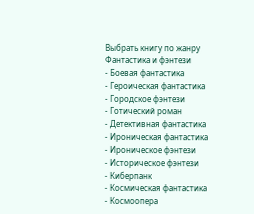Выбрать книгу по жанру
Фантастика и фэнтези
- Боевая фантастика
- Героическая фантастика
- Городское фэнтези
- Готический роман
- Детективная фантастика
- Ироническая фантастика
- Ироническое фэнтези
- Историческое фэнтези
- Киберпанк
- Космическая фантастика
- Космоопера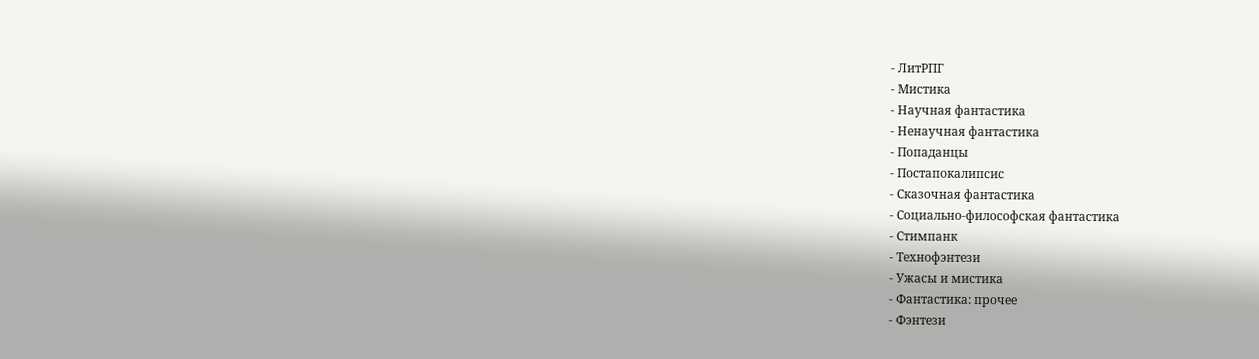- ЛитРПГ
- Мистика
- Научная фантастика
- Ненаучная фантастика
- Попаданцы
- Постапокалипсис
- Сказочная фантастика
- Социально-философская фантастика
- Стимпанк
- Технофэнтези
- Ужасы и мистика
- Фантастика: прочее
- Фэнтези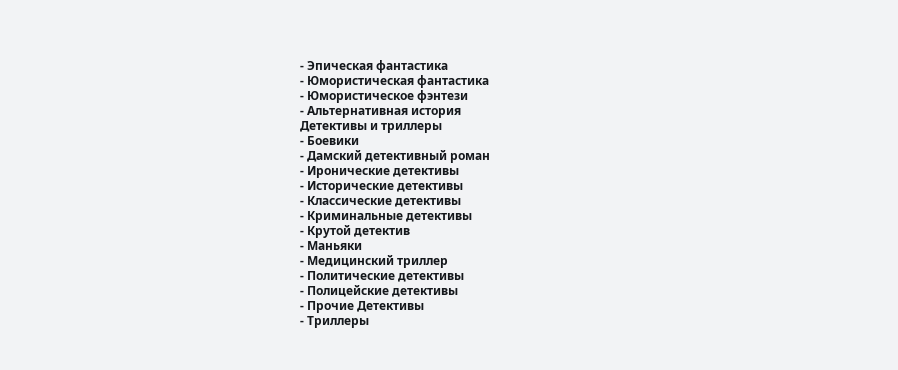- Эпическая фантастика
- Юмористическая фантастика
- Юмористическое фэнтези
- Альтернативная история
Детективы и триллеры
- Боевики
- Дамский детективный роман
- Иронические детективы
- Исторические детективы
- Классические детективы
- Криминальные детективы
- Крутой детектив
- Маньяки
- Медицинский триллер
- Политические детективы
- Полицейские детективы
- Прочие Детективы
- Триллеры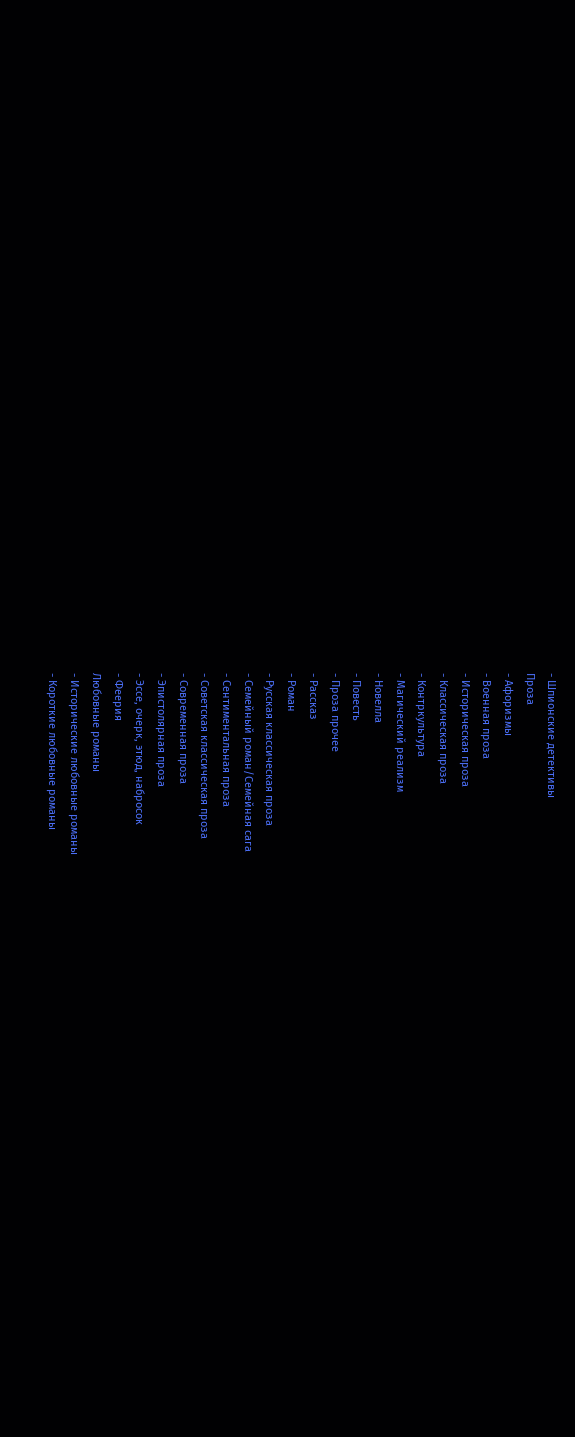- Шпионские детективы
Проза
- Афоризмы
- Военная проза
- Историческая проза
- Классическая проза
- Контркультура
- Магический реализм
- Новелла
- Повесть
- Проза прочее
- Рассказ
- Роман
- Русская классическая проза
- Семейный роман/Семейная сага
- Сентиментальная проза
- Советская классическая проза
- Современная проза
- Эпистолярная проза
- Эссе, очерк, этюд, набросок
- Феерия
Любовные романы
- Исторические любовные романы
- Короткие любовные романы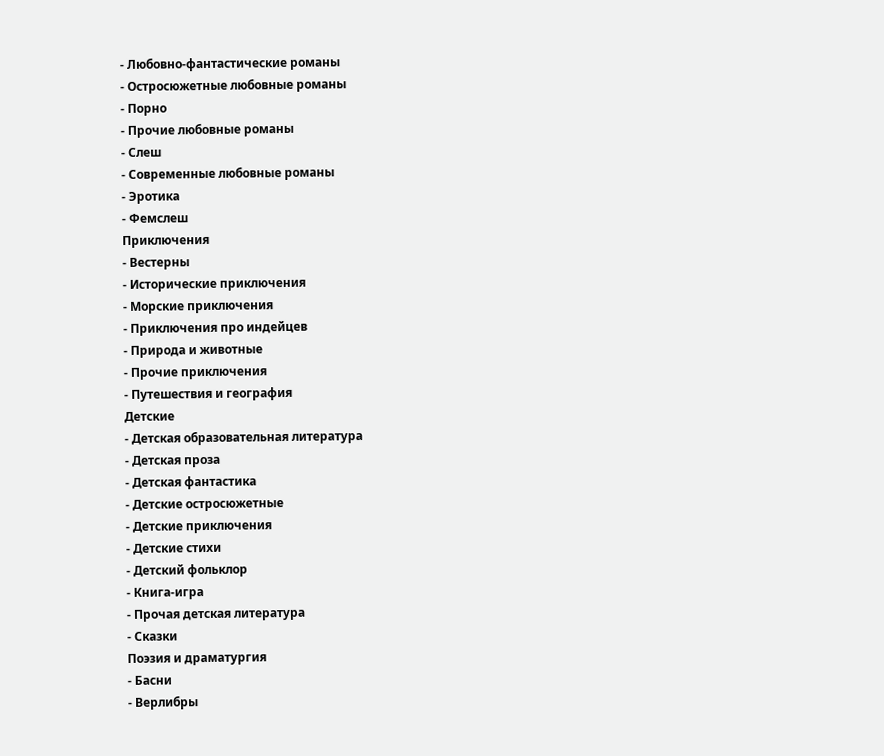- Любовно-фантастические романы
- Остросюжетные любовные романы
- Порно
- Прочие любовные романы
- Слеш
- Современные любовные романы
- Эротика
- Фемслеш
Приключения
- Вестерны
- Исторические приключения
- Морские приключения
- Приключения про индейцев
- Природа и животные
- Прочие приключения
- Путешествия и география
Детские
- Детская образовательная литература
- Детская проза
- Детская фантастика
- Детские остросюжетные
- Детские приключения
- Детские стихи
- Детский фольклор
- Книга-игра
- Прочая детская литература
- Сказки
Поэзия и драматургия
- Басни
- Верлибры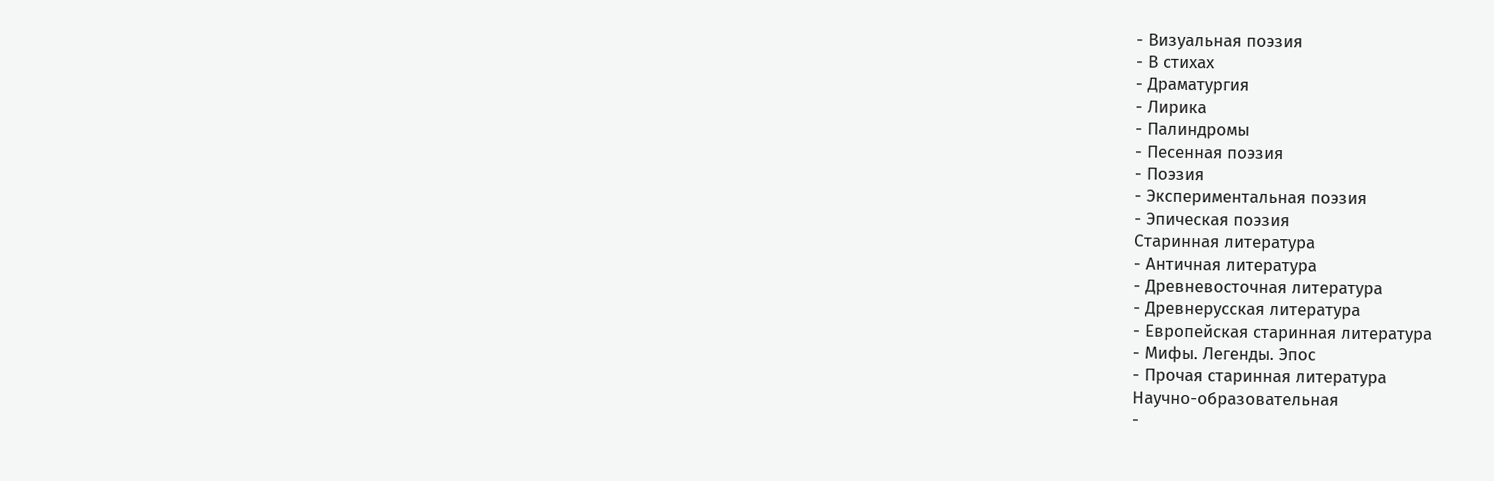- Визуальная поэзия
- В стихах
- Драматургия
- Лирика
- Палиндромы
- Песенная поэзия
- Поэзия
- Экспериментальная поэзия
- Эпическая поэзия
Старинная литература
- Античная литература
- Древневосточная литература
- Древнерусская литература
- Европейская старинная литература
- Мифы. Легенды. Эпос
- Прочая старинная литература
Научно-образовательная
-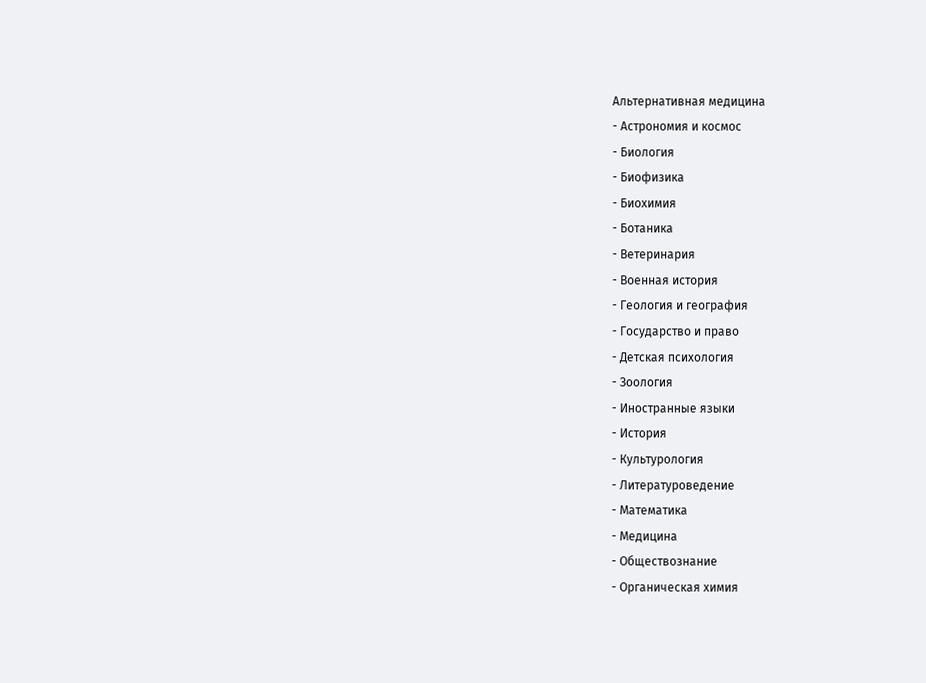Альтернативная медицина
- Астрономия и космос
- Биология
- Биофизика
- Биохимия
- Ботаника
- Ветеринария
- Военная история
- Геология и география
- Государство и право
- Детская психология
- Зоология
- Иностранные языки
- История
- Культурология
- Литературоведение
- Математика
- Медицина
- Обществознание
- Органическая химия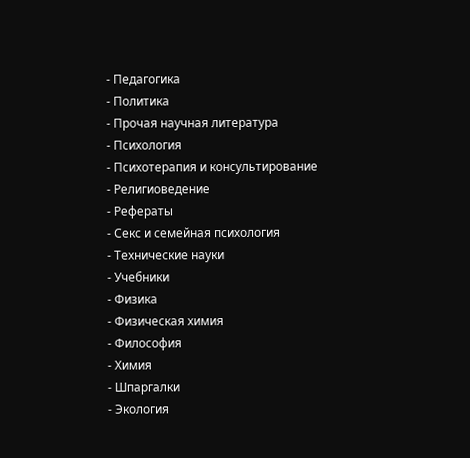- Педагогика
- Политика
- Прочая научная литература
- Психология
- Психотерапия и консультирование
- Религиоведение
- Рефераты
- Секс и семейная психология
- Технические науки
- Учебники
- Физика
- Физическая химия
- Философия
- Химия
- Шпаргалки
- Экология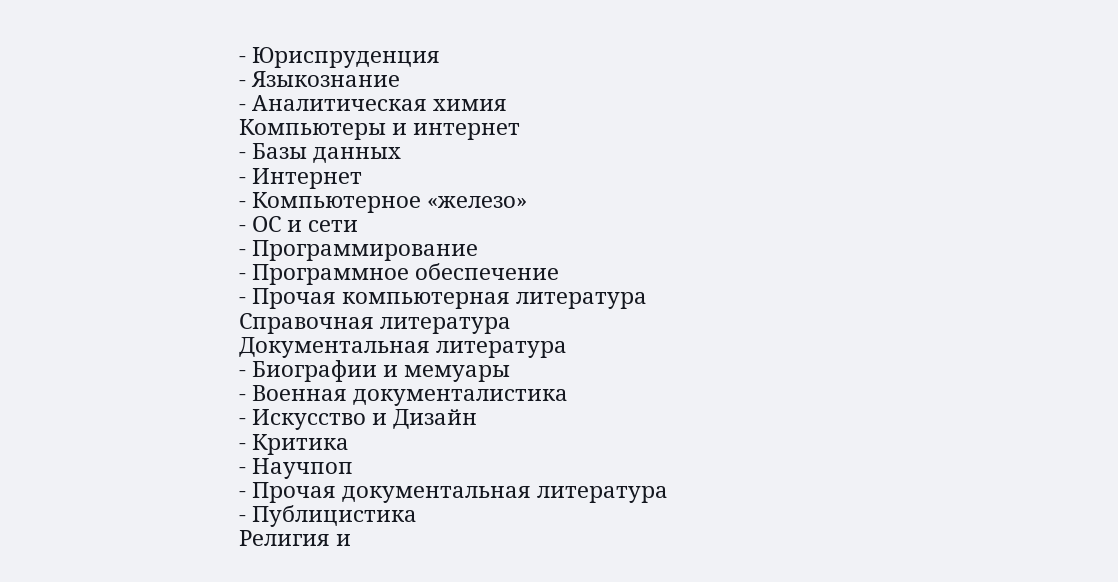- Юриспруденция
- Языкознание
- Аналитическая химия
Компьютеры и интернет
- Базы данных
- Интернет
- Компьютерное «железо»
- ОС и сети
- Программирование
- Программное обеспечение
- Прочая компьютерная литература
Справочная литература
Документальная литература
- Биографии и мемуары
- Военная документалистика
- Искусство и Дизайн
- Критика
- Научпоп
- Прочая документальная литература
- Публицистика
Религия и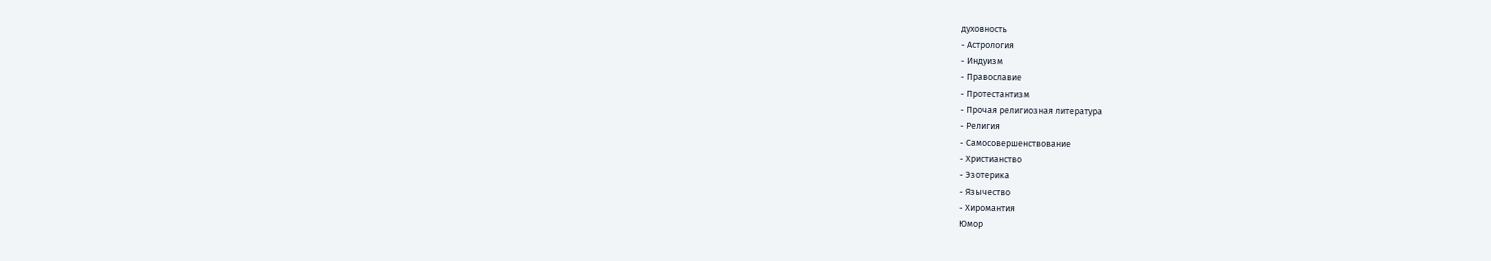духовность
- Астрология
- Индуизм
- Православие
- Протестантизм
- Прочая религиозная литература
- Религия
- Самосовершенствование
- Христианство
- Эзотерика
- Язычество
- Хиромантия
Юмор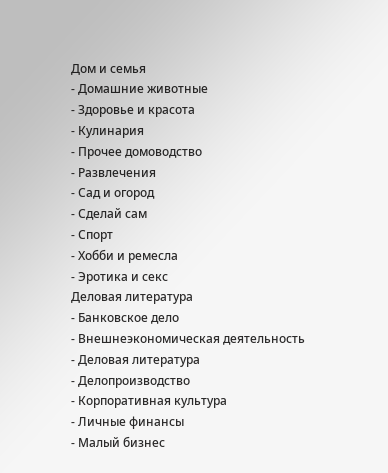Дом и семья
- Домашние животные
- Здоровье и красота
- Кулинария
- Прочее домоводство
- Развлечения
- Сад и огород
- Сделай сам
- Спорт
- Хобби и ремесла
- Эротика и секс
Деловая литература
- Банковское дело
- Внешнеэкономическая деятельность
- Деловая литература
- Делопроизводство
- Корпоративная культура
- Личные финансы
- Малый бизнес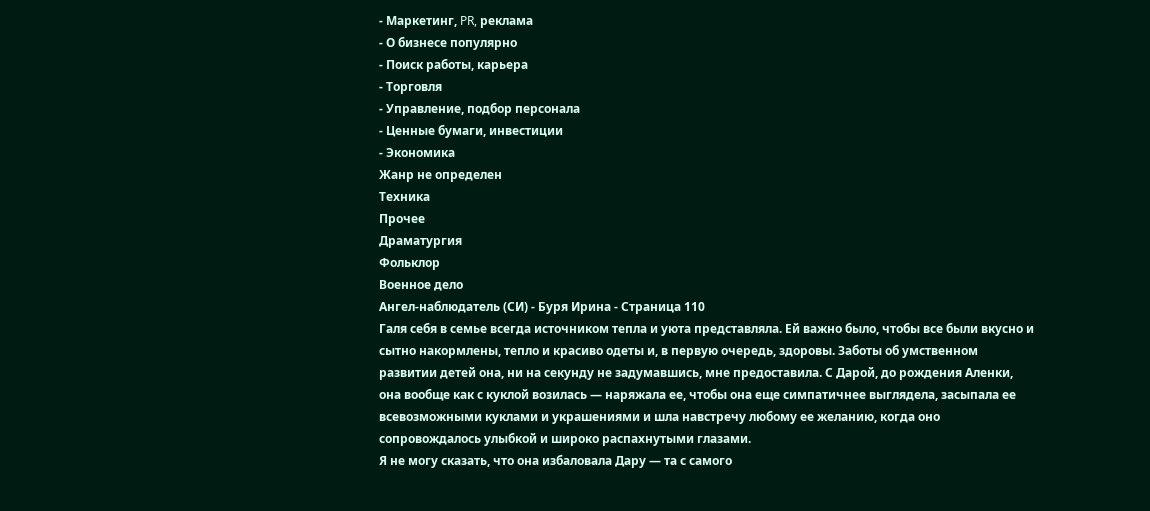- Маркетинг, PR, реклама
- О бизнесе популярно
- Поиск работы, карьера
- Торговля
- Управление, подбор персонала
- Ценные бумаги, инвестиции
- Экономика
Жанр не определен
Техника
Прочее
Драматургия
Фольклор
Военное дело
Ангел-наблюдатель (СИ) - Буря Ирина - Страница 110
Галя себя в семье всегда источником тепла и уюта представляла. Ей важно было, чтобы все были вкусно и сытно накормлены, тепло и красиво одеты и, в первую очередь, здоровы. Заботы об умственном развитии детей она, ни на секунду не задумавшись, мне предоставила. С Дарой, до рождения Аленки, она вообще как с куклой возилась — наряжала ее, чтобы она еще симпатичнее выглядела, засыпала ее всевозможными куклами и украшениями и шла навстречу любому ее желанию, когда оно сопровождалось улыбкой и широко распахнутыми глазами.
Я не могу сказать, что она избаловала Дару — та с самого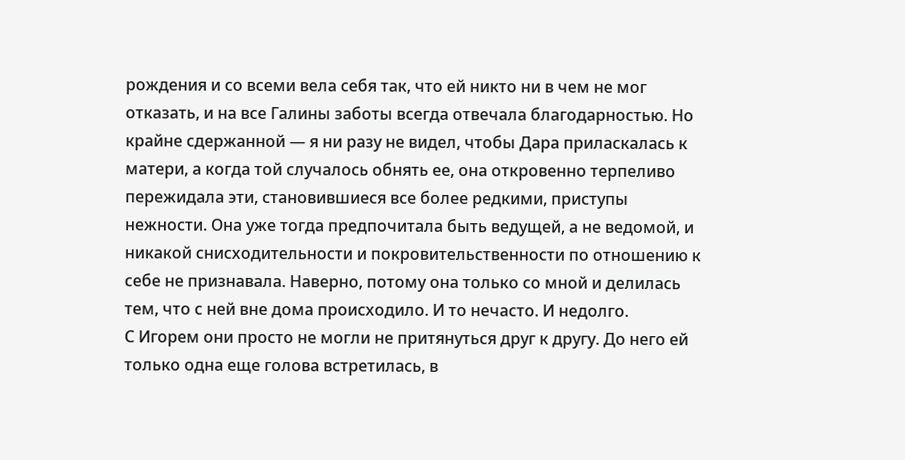рождения и со всеми вела себя так, что ей никто ни в чем не мог отказать, и на все Галины заботы всегда отвечала благодарностью. Но крайне сдержанной — я ни разу не видел, чтобы Дара приласкалась к матери, а когда той случалось обнять ее, она откровенно терпеливо пережидала эти, становившиеся все более редкими, приступы нежности. Она уже тогда предпочитала быть ведущей, а не ведомой, и никакой снисходительности и покровительственности по отношению к себе не признавала. Наверно, потому она только со мной и делилась тем, что с ней вне дома происходило. И то нечасто. И недолго.
С Игорем они просто не могли не притянуться друг к другу. До него ей только одна еще голова встретилась, в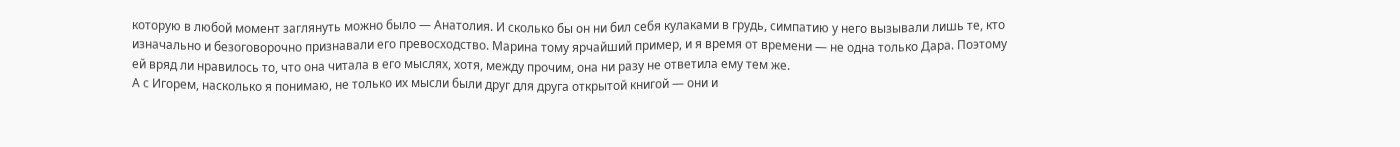которую в любой момент заглянуть можно было — Анатолия. И сколько бы он ни бил себя кулаками в грудь, симпатию у него вызывали лишь те, кто изначально и безоговорочно признавали его превосходство. Марина тому ярчайший пример, и я время от времени — не одна только Дара. Поэтому ей вряд ли нравилось то, что она читала в его мыслях, хотя, между прочим, она ни разу не ответила ему тем же.
А с Игорем, насколько я понимаю, не только их мысли были друг для друга открытой книгой — они и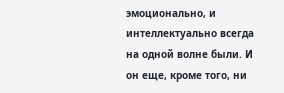эмоционально, и интеллектуально всегда на одной волне были. И он еще, кроме того, ни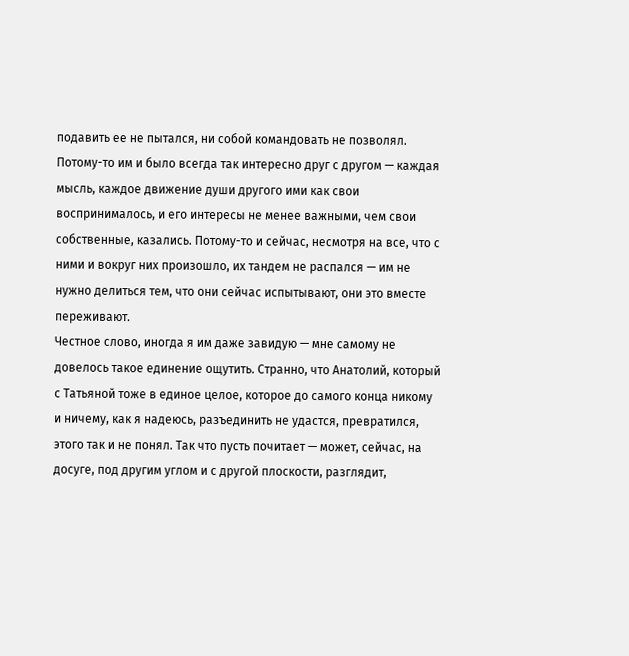подавить ее не пытался, ни собой командовать не позволял. Потому-то им и было всегда так интересно друг с другом — каждая мысль, каждое движение души другого ими как свои воспринималось, и его интересы не менее важными, чем свои собственные, казались. Потому-то и сейчас, несмотря на все, что с ними и вокруг них произошло, их тандем не распался — им не нужно делиться тем, что они сейчас испытывают, они это вместе переживают.
Честное слово, иногда я им даже завидую — мне самому не довелось такое единение ощутить. Странно, что Анатолий, который с Татьяной тоже в единое целое, которое до самого конца никому и ничему, как я надеюсь, разъединить не удастся, превратился, этого так и не понял. Так что пусть почитает — может, сейчас, на досуге, под другим углом и с другой плоскости, разглядит,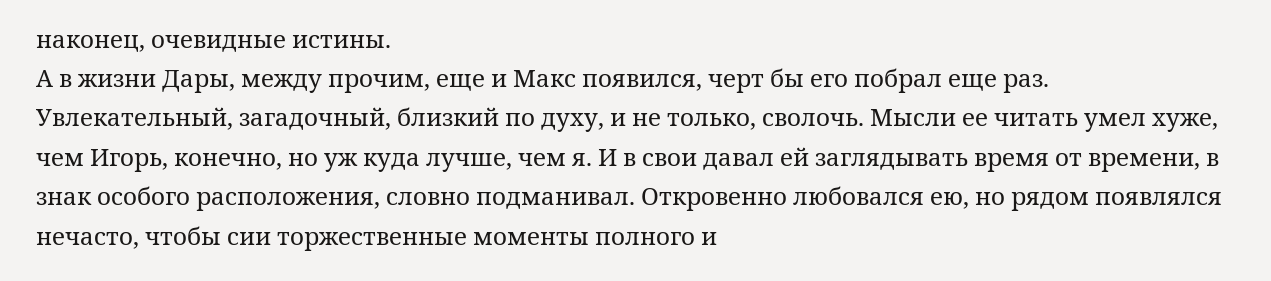наконец, очевидные истины.
А в жизни Дары, между прочим, еще и Макс появился, черт бы его побрал еще раз. Увлекательный, загадочный, близкий по духу, и не только, сволочь. Мысли ее читать умел хуже, чем Игорь, конечно, но уж куда лучше, чем я. И в свои давал ей заглядывать время от времени, в знак особого расположения, словно подманивал. Откровенно любовался ею, но рядом появлялся нечасто, чтобы сии торжественные моменты полного и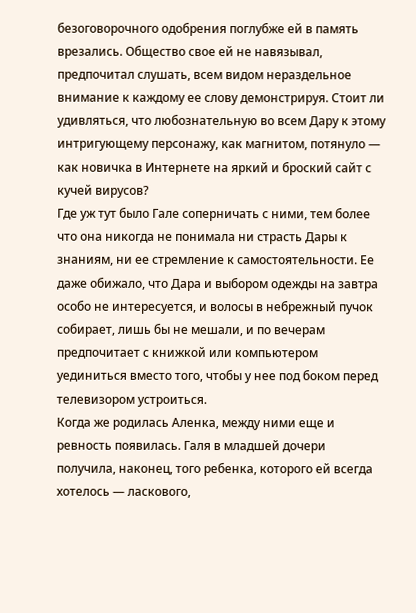безоговорочного одобрения поглубже ей в память врезались. Общество свое ей не навязывал, предпочитал слушать, всем видом нераздельное внимание к каждому ее слову демонстрируя. Стоит ли удивляться, что любознательную во всем Дару к этому интригующему персонажу, как магнитом, потянуло — как новичка в Интернете на яркий и броский сайт с кучей вирусов?
Где уж тут было Гале соперничать с ними, тем более что она никогда не понимала ни страсть Дары к знаниям, ни ее стремление к самостоятельности. Ее даже обижало, что Дара и выбором одежды на завтра особо не интересуется, и волосы в небрежный пучок собирает, лишь бы не мешали, и по вечерам предпочитает с книжкой или компьютером уединиться вместо того, чтобы у нее под боком перед телевизором устроиться.
Когда же родилась Аленка, между ними еще и ревность появилась. Галя в младшей дочери получила, наконец, того ребенка, которого ей всегда хотелось — ласкового,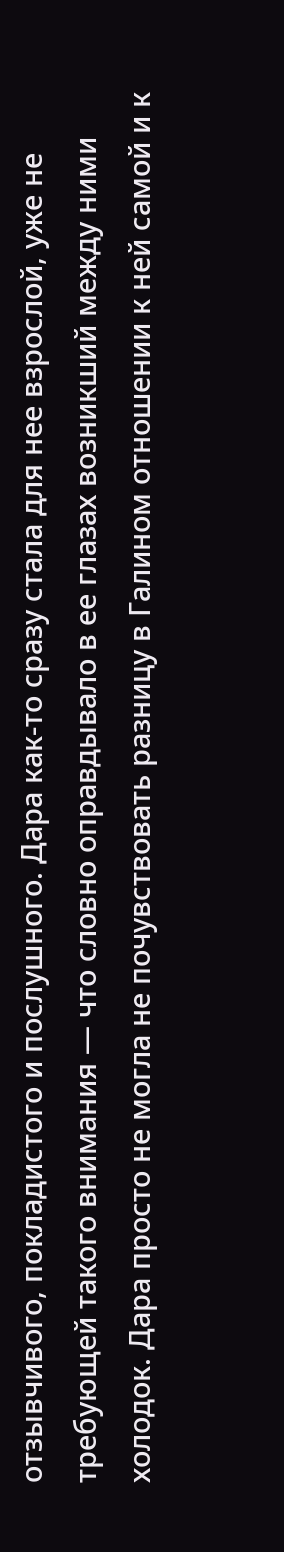отзывчивого, покладистого и послушного. Дара как-то сразу стала для нее взрослой, уже не требующей такого внимания — что словно оправдывало в ее глазах возникший между ними холодок. Дара просто не могла не почувствовать разницу в Галином отношении к ней самой и к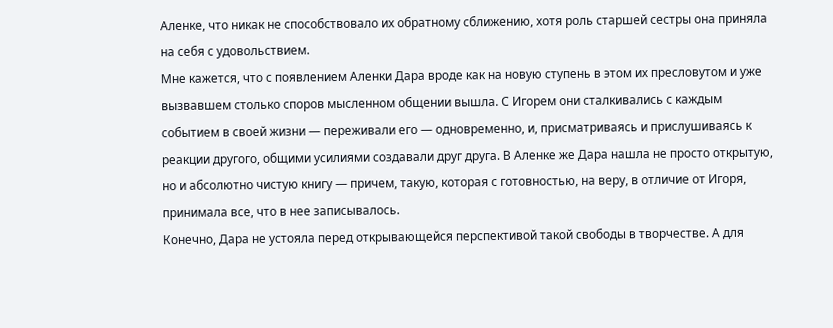Аленке, что никак не способствовало их обратному сближению, хотя роль старшей сестры она приняла на себя с удовольствием.
Мне кажется, что с появлением Аленки Дара вроде как на новую ступень в этом их пресловутом и уже вызвавшем столько споров мысленном общении вышла. С Игорем они сталкивались с каждым событием в своей жизни — переживали его — одновременно, и, присматриваясь и прислушиваясь к реакции другого, общими усилиями создавали друг друга. В Аленке же Дара нашла не просто открытую, но и абсолютно чистую книгу — причем, такую, которая с готовностью, на веру, в отличие от Игоря, принимала все, что в нее записывалось.
Конечно, Дара не устояла перед открывающейся перспективой такой свободы в творчестве. А для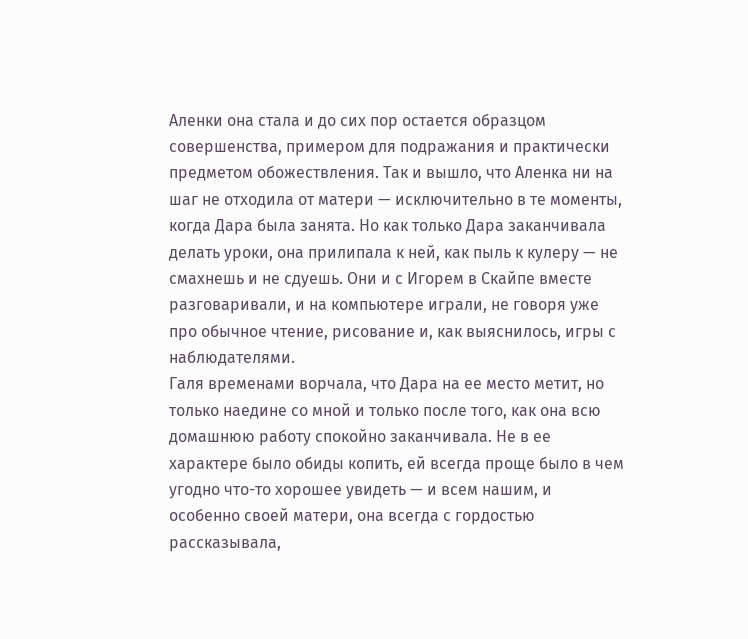Аленки она стала и до сих пор остается образцом совершенства, примером для подражания и практически предметом обожествления. Так и вышло, что Аленка ни на шаг не отходила от матери — исключительно в те моменты, когда Дара была занята. Но как только Дара заканчивала делать уроки, она прилипала к ней, как пыль к кулеру — не смахнешь и не сдуешь. Они и с Игорем в Скайпе вместе разговаривали, и на компьютере играли, не говоря уже про обычное чтение, рисование и, как выяснилось, игры с наблюдателями.
Галя временами ворчала, что Дара на ее место метит, но только наедине со мной и только после того, как она всю домашнюю работу спокойно заканчивала. Не в ее характере было обиды копить, ей всегда проще было в чем угодно что-то хорошее увидеть — и всем нашим, и особенно своей матери, она всегда с гордостью рассказывала,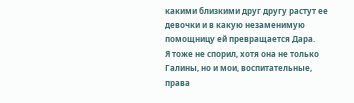какими близкими друг другу растут ее девочки и в какую незаменимую помощницу ей превращается Дара.
Я тоже не спорил, хотя она не только Галины, но и мои, воспитательные, права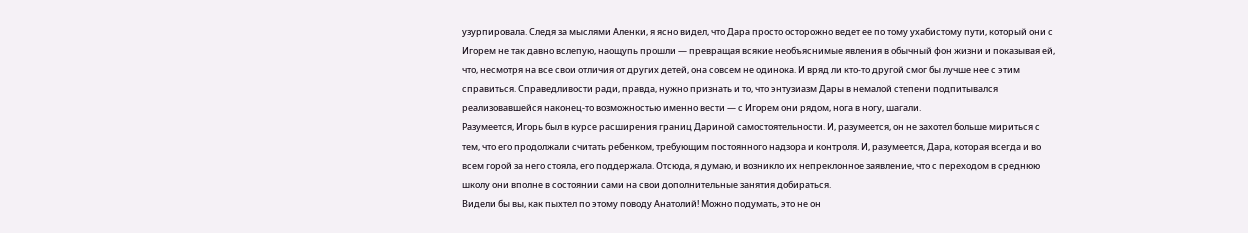узурпировала. Следя за мыслями Аленки, я ясно видел, что Дара просто осторожно ведет ее по тому ухабистому пути, который они с Игорем не так давно вслепую, наощупь прошли — превращая всякие необъяснимые явления в обычный фон жизни и показывая ей, что, несмотря на все свои отличия от других детей, она совсем не одинока. И вряд ли кто-то другой смог бы лучше нее с этим справиться. Справедливости ради, правда, нужно признать и то, что энтузиазм Дары в немалой степени подпитывался реализовавшейся наконец-то возможностью именно вести — с Игорем они рядом, нога в ногу, шагали.
Разумеется, Игорь был в курсе расширения границ Дариной самостоятельности. И, разумеется, он не захотел больше мириться с тем, что его продолжали считать ребенком, требующим постоянного надзора и контроля. И, разумеется, Дара, которая всегда и во всем горой за него стояла, его поддержала. Отсюда, я думаю, и возникло их непреклонное заявление, что с переходом в среднюю школу они вполне в состоянии сами на свои дополнительные занятия добираться.
Видели бы вы, как пыхтел по этому поводу Анатолий! Можно подумать, это не он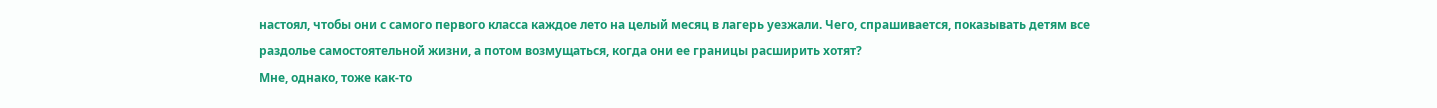настоял, чтобы они с самого первого класса каждое лето на целый месяц в лагерь уезжали. Чего, спрашивается, показывать детям все раздолье самостоятельной жизни, а потом возмущаться, когда они ее границы расширить хотят?
Мне, однако, тоже как-то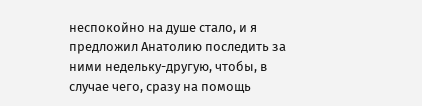неспокойно на душе стало, и я предложил Анатолию последить за ними недельку-другую, чтобы, в случае чего, сразу на помощь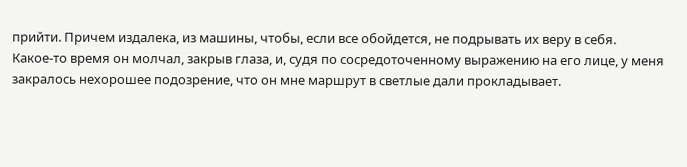прийти. Причем издалека, из машины, чтобы, если все обойдется, не подрывать их веру в себя.
Какое-то время он молчал, закрыв глаза, и, судя по сосредоточенному выражению на его лице, у меня закралось нехорошее подозрение, что он мне маршрут в светлые дали прокладывает.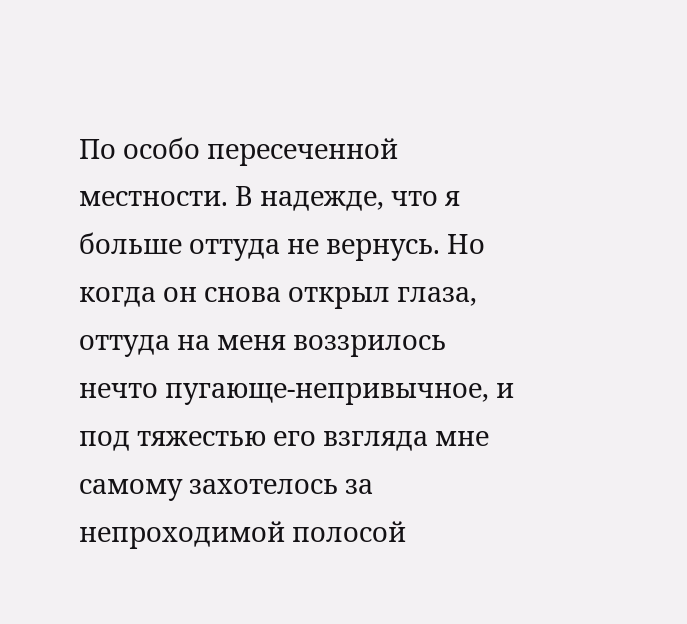По особо пересеченной местности. В надежде, что я больше оттуда не вернусь. Но когда он снова открыл глаза, оттуда на меня воззрилось нечто пугающе-непривычное, и под тяжестью его взгляда мне самому захотелось за непроходимой полосой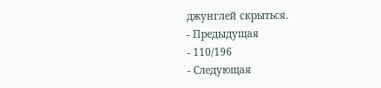джунглей скрыться.
- Предыдущая
- 110/196
- Следующая